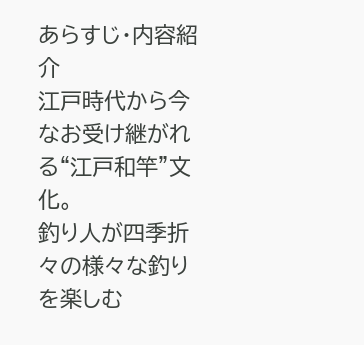あらすじ・内容紹介
江戸時代から今なお受け継がれる“江戸和竿”文化。
釣り人が四季折々の様々な釣りを楽しむ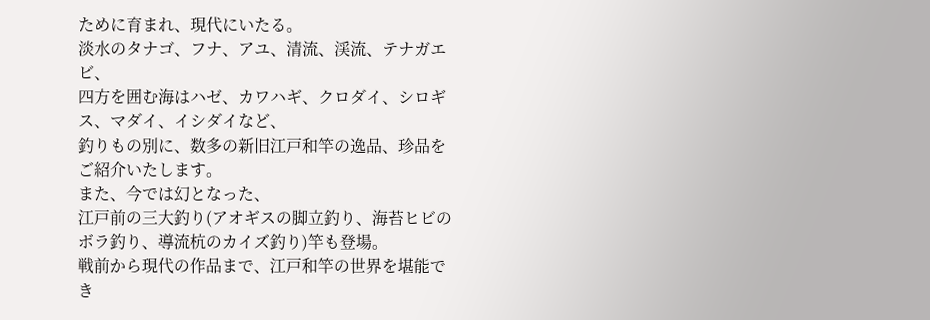ために育まれ、現代にいたる。
淡水のタナゴ、フナ、アユ、清流、渓流、テナガエビ、
四方を囲む海はハゼ、カワハギ、クロダイ、シロギス、マダイ、イシダイなど、
釣りもの別に、数多の新旧江戸和竿の逸品、珍品をご紹介いたします。
また、今では幻となった、
江戸前の三大釣り(アオギスの脚立釣り、海苔ヒビのボラ釣り、導流杭のカイズ釣り)竿も登場。
戦前から現代の作品まで、江戸和竿の世界を堪能でき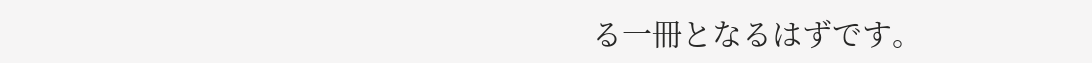る一冊となるはずです。